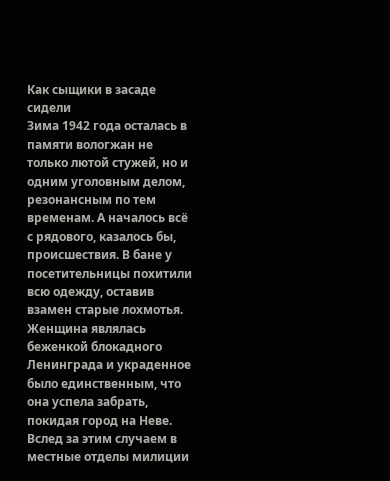Как сыщики в засаде сидели
Зима 1942 года осталась в памяти вологжан не только лютой стужей, но и одним уголовным делом, резонансным по тем временам. А началось всё с рядового, казалось бы, происшествия. В бане у посетительницы похитили всю одежду, оставив взамен старые лохмотья. Женщина являлась беженкой блокадного Ленинграда и украденное было единственным, что она успела забрать, покидая город на Неве.
Вслед за этим случаем в местные отделы милиции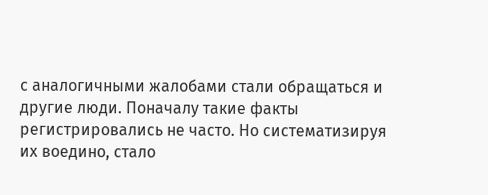с аналогичными жалобами стали обращаться и другие люди. Поначалу такие факты регистрировались не часто. Но систематизируя их воедино, стало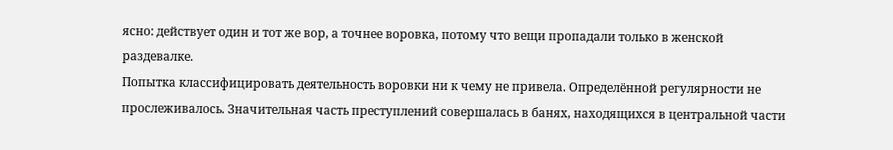ясно: действует один и тот же вор, а точнее воровка, потому что вещи пропадали только в женской раздевалке.
Попытка классифицировать деятельность воровки ни к чему не привела. Определённой регулярности не прослеживалось. Значительная часть преступлений совершалась в банях, находящихся в центральной части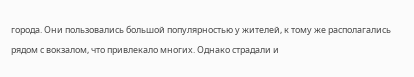города. Они пользовались большой популярностью у жителей, к тому же располагались рядом с вокзалом, что привлекало многих. Однако страдали и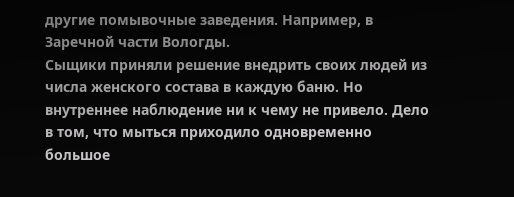другие помывочные заведения. Например, в Заречной части Вологды.
Сыщики приняли решение внедрить своих людей из числа женского состава в каждую баню. Но внутреннее наблюдение ни к чему не привело. Дело в том, что мыться приходило одновременно большое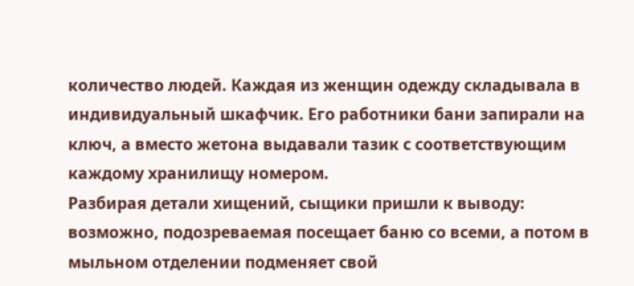количество людей. Каждая из женщин одежду складывала в индивидуальный шкафчик. Его работники бани запирали на ключ, а вместо жетона выдавали тазик с соответствующим каждому хранилищу номером.
Разбирая детали хищений, сыщики пришли к выводу: возможно, подозреваемая посещает баню со всеми, а потом в мыльном отделении подменяет свой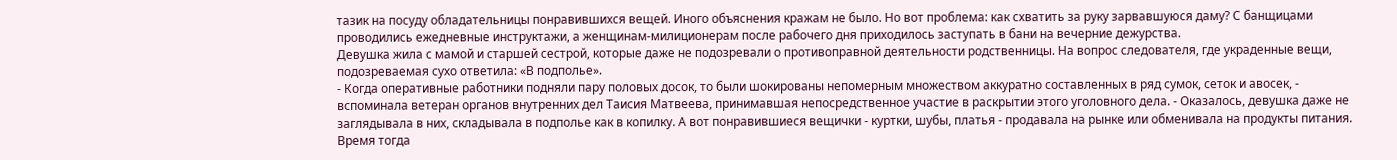тазик на посуду обладательницы понравившихся вещей. Иного объяснения кражам не было. Но вот проблема: как схватить за руку зарвавшуюся даму? С банщицами проводились ежедневные инструктажи, а женщинам-милиционерам после рабочего дня приходилось заступать в бани на вечерние дежурства.
Девушка жила с мамой и старшей сестрой, которые даже не подозревали о противоправной деятельности родственницы. На вопрос следователя, где украденные вещи, подозреваемая сухо ответила: «В подполье».
- Когда оперативные работники подняли пару половых досок, то были шокированы непомерным множеством аккуратно составленных в ряд сумок, сеток и авосек, - вспоминала ветеран органов внутренних дел Таисия Матвеева, принимавшая непосредственное участие в раскрытии этого уголовного дела. - Оказалось, девушка даже не заглядывала в них, складывала в подполье как в копилку. А вот понравившиеся вещички - куртки, шубы, платья - продавала на рынке или обменивала на продукты питания. Время тогда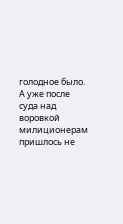голодное было.
А уже после суда над воровкой милиционерам пришлось не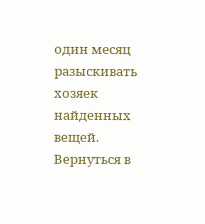один месяц разыскивать хозяек найденных вещей. Вернуться в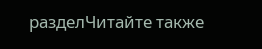разделЧитайте также